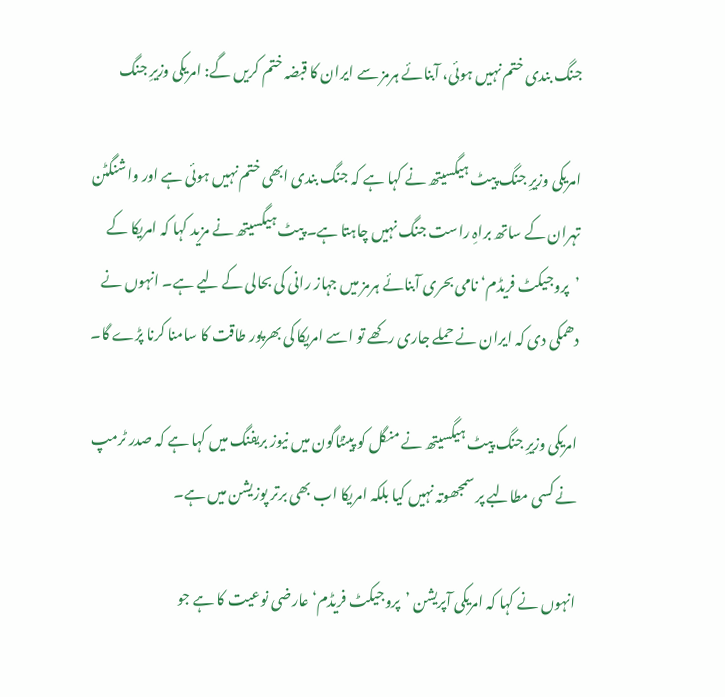جنگ بندی ختم نہیں ہوئی، آبنائے ہرمز سے ایران کا قبضہ ختم کریں گے: امریکی وزیرِ جنگ

امریکی وزیرِ جنگ پیٹ ہیگسیتھ نے کہا ہے کہ جنگ بندی ابھی ختم نہیں ہوئی ہے اور واشنگٹن تہران کے ساتھ براہِ راست جنگ نہیں چاہتا ہے۔ پیٹ ہیگسیتھ نے مزید کہا کہ امریکا کے ’پروجیکٹ فریڈم‘ نامی بحری آبنائے ہرمز میں جہاز رانی کی بحالی کے لیے ہے۔ انہوں نے دھمکی دی کہ ایران نے حملے جاری رکھے تو اسے امریکا کی بھرپور طاقت کا سامنا کرنا پڑے گا۔

امریکی وزیرِ جنگ پیٹ ہیگسیتھ نے منگل کو پینٹاگون میں نیوز بریفنگ میں کہا ہے کہ صدر ٹرمپ نے کسی مطالبے پر سمجھوتہ نہیں کیا بلکہ امریکا اب بھی برتر پوزیشن میں ہے۔

انہوں نے کہا کہ امریکی آپریشن ’پروجیکٹ فریڈم‘ عارضی نوعیت کا ہے جو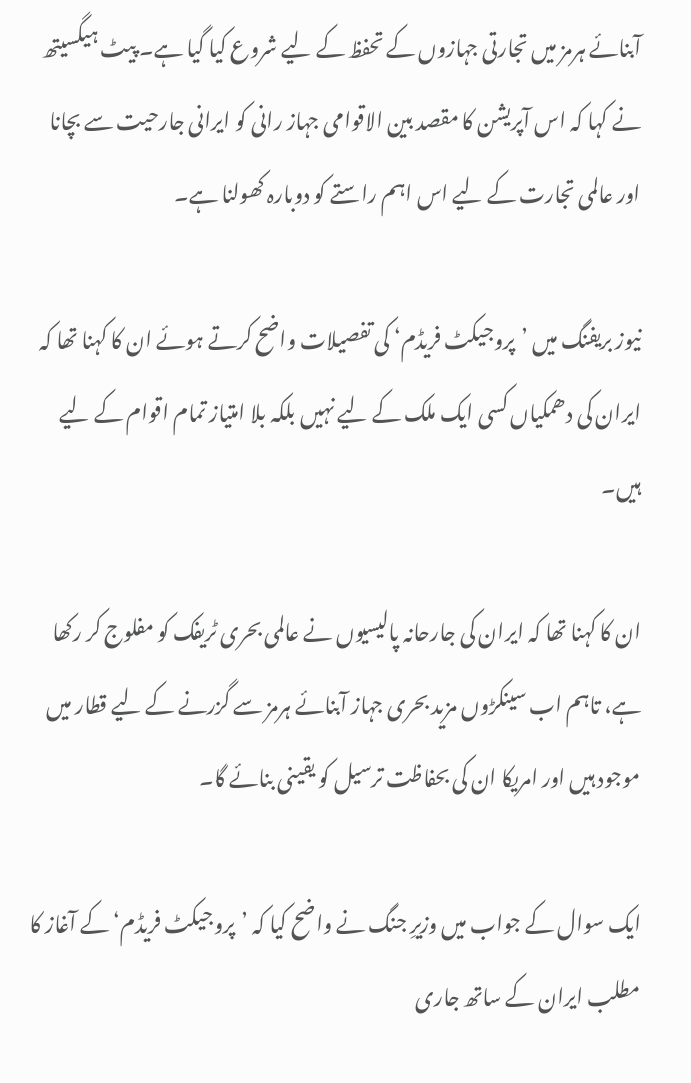آبنائے ہرمز میں تجارتی جہازوں کے تحفظ کے لیے شروع کیا گیا ہے۔ پیٹ ہیگسیتھ نے کہا کہ اس آپریشن کا مقصد بین الاقوامی جہاز رانی کو ایرانی جارحیت سے بچانا اور عالمی تجارت کے لیے اس اہم راستے کو دوبارہ کھولنا ہے۔

نیوز بریفنگ میں ’پروجیکٹ فریڈم‘ کی تفصیلات واضح کرتے ہوئے ان کا کہنا تھا کہ ایران کی دھمکیاں کسی ایک ملک کے لیے نہیں بلکہ بلا امتیاز تمام اقوام کے لیے ہیں۔

ان کا کہنا تھا کہ ایران کی جارحانہ پالیسیوں نے عالمی بحری ٹریفک کو مفلوج کر رکھا ہے، تاہم اب سینکڑوں مزید بحری جہاز آبنائے ہرمز سے گزرنے کے لیے قطار میں موجود ہیں اور امریکا ان کی بحفاظت ترسیل کو یقینی بنائے گا۔

ایک سوال کے جواب میں وزیرِ جنگ نے واضح کیا کہ ’پروجیکٹ فریڈم‘ کے آغاز کا مطلب ایران کے ساتھ جاری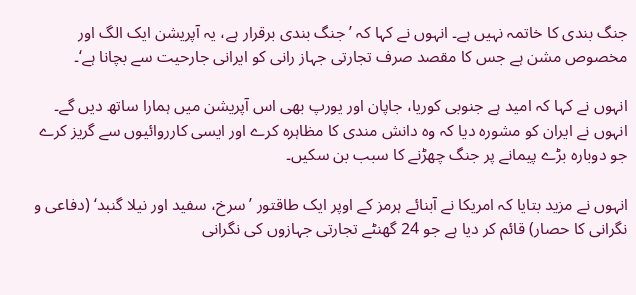جنگ بندی کا خاتمہ نہیں ہے۔ انہوں نے کہا کہ ’جنگ بندی برقرار ہے، یہ آپریشن ایک الگ اور مخصوص مشن ہے جس کا مقصد صرف تجارتی جہاز رانی کو ایرانی جارحیت سے بچانا ہے‘۔

انہوں نے کہا کہ امید ہے جنوبی کوریا، جاپان اور یورپ بھی اس آپریشن میں ہمارا ساتھ دیں گے۔ انہوں نے ایران کو مشورہ دیا کہ وہ دانش مندی کا مظاہرہ کرے اور ایسی کارروائیوں سے گریز کرے جو دوبارہ بڑے پیمانے پر جنگ چھڑنے کا سبب بن سکیں۔

انہوں نے مزید بتایا کہ امریکا نے آبنائے ہرمز کے اوپر ایک طاقتور ’سرخ، سفید اور نیلا گنبد‘ (دفاعی و نگرانی کا حصار) قائم کر دیا ہے جو 24 گھنٹے تجارتی جہازوں کی نگرانی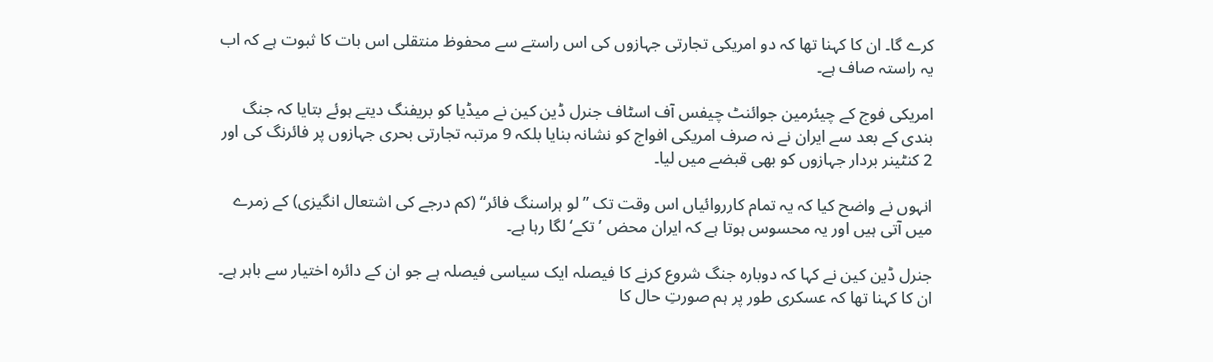کرے گا۔ ان کا کہنا تھا کہ دو امریکی تجارتی جہازوں کی اس راستے سے محفوظ منتقلی اس بات کا ثبوت ہے کہ اب یہ راستہ صاف ہے۔

امریکی فوج کے چیئرمین جوائنٹ چیفس آف اسٹاف جنرل ڈین کین نے میڈیا کو بریفنگ دیتے ہوئے بتایا کہ جنگ بندی کے بعد سے ایران نے نہ صرف امریکی افواج کو نشانہ بنایا بلکہ 9 مرتبہ تجارتی بحری جہازوں پر فائرنگ کی اور 2 کنٹینر بردار جہازوں کو بھی قبضے میں لیا۔

انہوں نے واضح کیا کہ یہ تمام کارروائیاں اس وقت تک ”لو ہراسنگ فائر“ (کم درجے کی اشتعال انگیزی) کے زمرے میں آتی ہیں اور یہ محسوس ہوتا ہے کہ ایران محض ’تکے‘ لگا رہا ہے۔

جنرل ڈین کین نے کہا کہ دوبارہ جنگ شروع کرنے کا فیصلہ ایک سیاسی فیصلہ ہے جو ان کے دائرہ اختیار سے باہر ہے۔ ان کا کہنا تھا کہ عسکری طور پر ہم صورتِ حال کا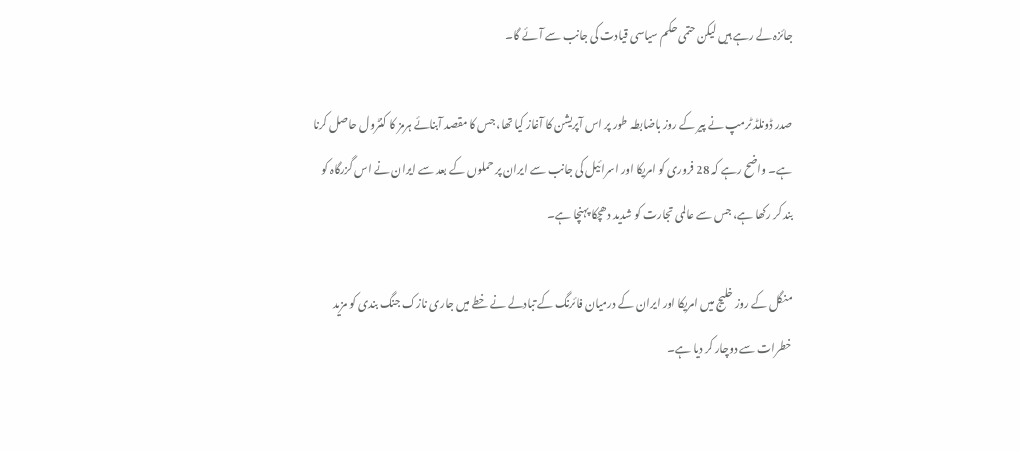جائزہ لے رہے ہیں لیکن حتمی حکم سیاسی قیادت کی جانب سے آئے گا۔

صدر ڈونلڈ ٹرمپ نے پیر کے روز باضابطہ طور پر اس آپریشن کا آغاز کیا تھا، جس کا مقصد آبنائے ہرمز کا کنٹرول حاصل کرنا ہے۔ واضح رہے کہ 28 فروری کو امریکا اور اسرائیل کی جانب سے ایران پر حملوں کے بعد سے ایران نے اس گزرگاہ کو بند کر رکھا ہے، جس سے عالمی تجارت کو شدید دھچکا پہنچا ہے۔

منگل کے روز خلیج میں امریکا اور ایران کے درمیان فائرنگ کے تبادلے نے خطے میں جاری نازک جنگ بندی کو مزید خطرات سے دوچار کر دیا ہے۔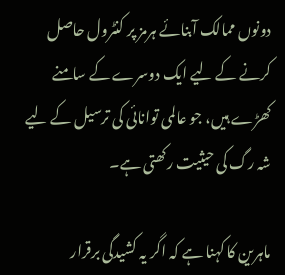دونوں ممالک آبنائے ہرمز پر کنٹرول حاصل کرنے کے لیے ایک دوسرے کے سامنے کھڑے ہیں، جو عالمی توانائی کی ترسیل کے لیے شہ رگ کی حیثیت رکھتی ہے۔

ماہرین کا کہنا ہے کہ اگر یہ کشیدگی برقرار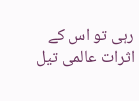رہی تو اس کے اثرات عالمی تیل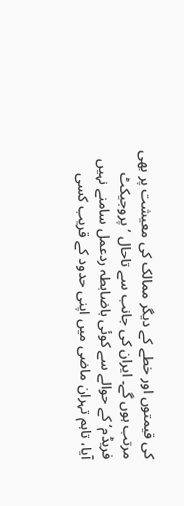کی قیمتوں اور خطے کے دیگر ممالک کی معیشت پر بھی مرتب ہوں گے۔ ایران کی جانب سے تاحال ’پروجیکٹ فریڈم‘ کے حوالے سے کوئی باضابطہ ردعمل سامنے نہیں آیا، تاہم تہران ماضی میں اپنی حدود کے قریب کسی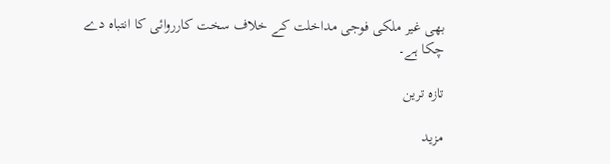بھی غیر ملکی فوجی مداخلت کے خلاف سخت کارروائی کا انتباہ دے چکا ہے۔

تازہ ترین

مزید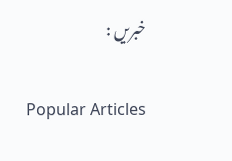خبریں :

Popular Articles